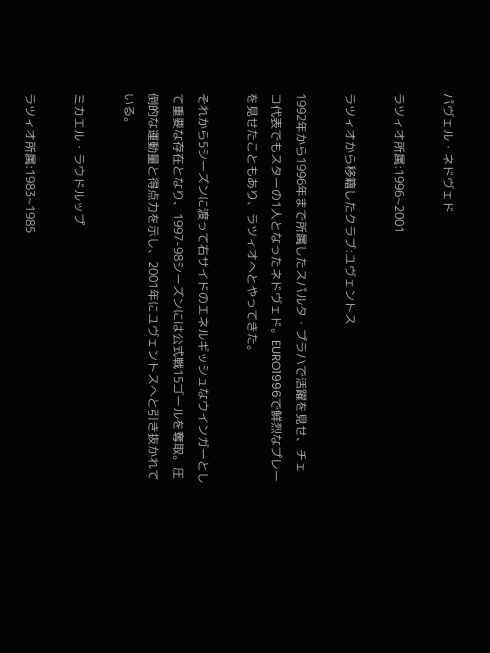パヴェル・ネドヴェド

ラツィオ所属:1996~2001

ラツィオから移籍したクラブ:ユヴェントス

1992年から1996年まで所属したスパルタ・プラハで活躍を見せ、チェコ代表でもスターの1人となったネドヴェド。EURO1996で鮮烈なプレーを見せたこともあり、ラツィオへとやってきた。

それから5シーズンに渡って右サイドのエネルギッシュなウインガーとして重要な存在となり、1997-98シーズンには公式戦15ゴールを奪取。圧倒的な運動量と得点力を示し、2001年にユヴェントスへと引き抜かれている。

ミカエル・ラウドルップ

ラツィオ所属:1983~1985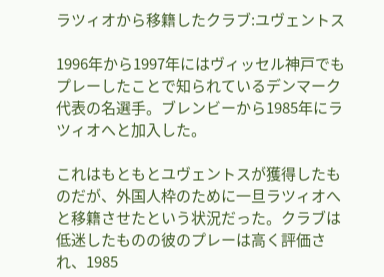ラツィオから移籍したクラブ:ユヴェントス

1996年から1997年にはヴィッセル神戸でもプレーしたことで知られているデンマーク代表の名選手。ブレンビーから1985年にラツィオへと加入した。

これはもともとユヴェントスが獲得したものだが、外国人枠のために一旦ラツィオへと移籍させたという状況だった。クラブは低迷したものの彼のプレーは高く評価され、1985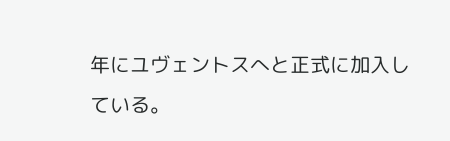年にユヴェントスへと正式に加入している。